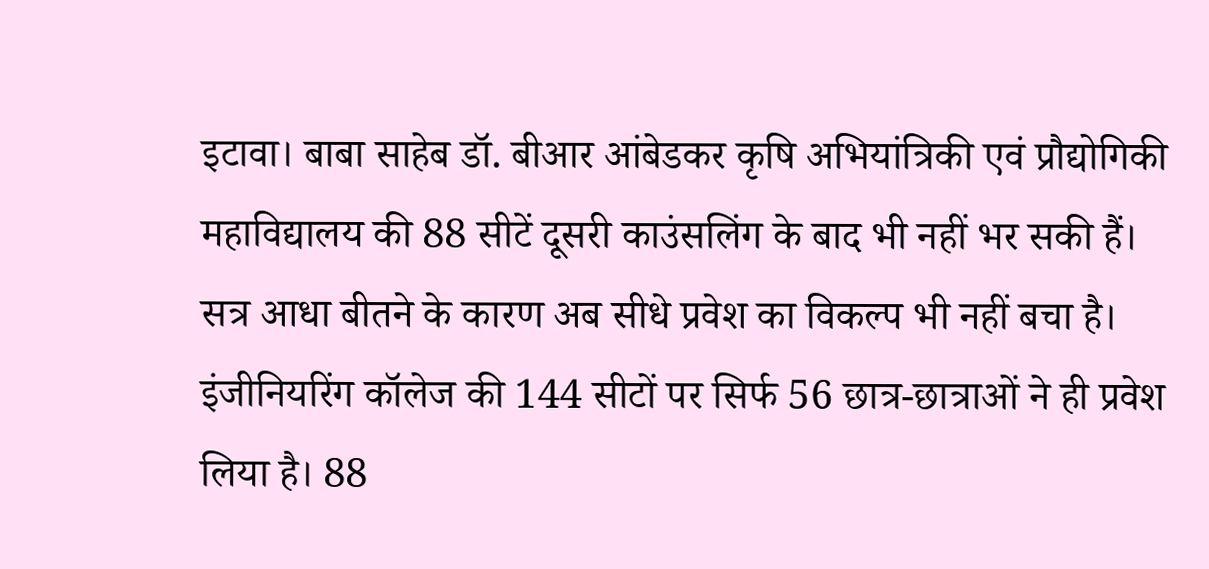इटावा। बाबा साहेब डॉ. बीआर आंबेडकर कृषि अभियांत्रिकी एवं प्रौद्योगिकी महाविद्यालय की 88 सीटें दूसरी काउंसलिंग के बाद भी नहीं भर सकी हैं। सत्र आधा बीतने के कारण अब सीधे प्रवेश का विकल्प भी नहीं बचा है।
इंजीनियरिंग कॉलेज की 144 सीटों पर सिर्फ 56 छात्र-छात्राओं ने ही प्रवेश लिया है। 88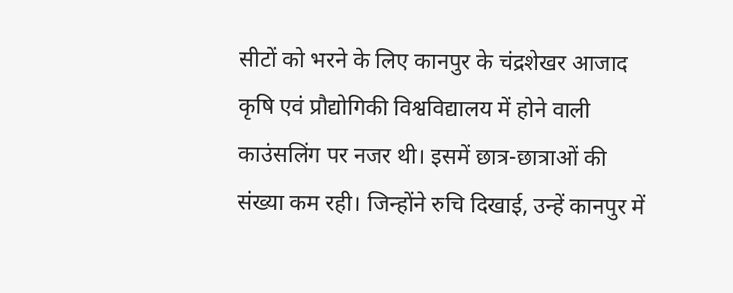सीटों को भरने के लिए कानपुर के चंद्रशेखर आजाद कृषि एवं प्रौद्योगिकी विश्वविद्यालय में होने वाली काउंसलिंग पर नजर थी। इसमें छात्र-छात्राओं की संख्या कम रही। जिन्होंने रुचि दिखाई, उन्हें कानपुर में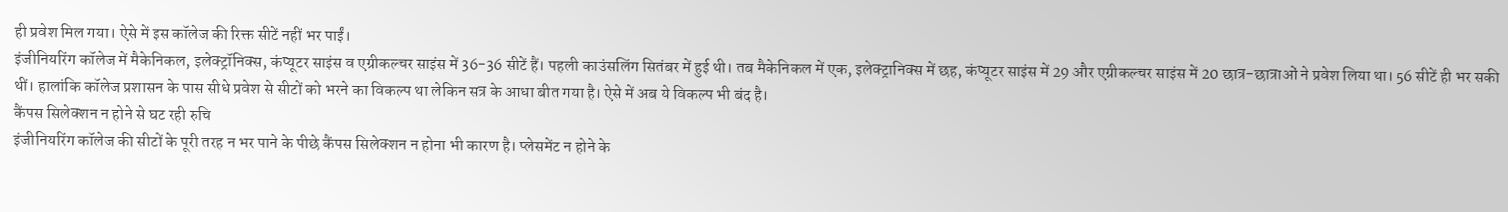ही प्रवेश मिल गया। ऐसे में इस कॉलेज की रिक्त सीटें नहीं भर पाईं।
इंजीनियरिंग कॉलेज में मैकेनिकल, इलेक्ट्रॉनिक्स, कंप्यूटर साइंस व एग्रीकल्चर साइंस में 36-36 सीटें हैं। पहली काउंसलिंग सितंबर में हुई थी। तब मैकेनिकल में एक, इलेक्ट्रानिक्स में छह, कंप्यूटर साइंस में 29 और एग्रीकल्चर साइंस में 20 छात्र-छात्राओं ने प्रवेश लिया था। 56 सीटें ही भर सकी थीं। हालांकि कॉलेज प्रशासन के पास सीधे प्रवेश से सीटों को भरने का विकल्प था लेकिन सत्र के आधा बीत गया है। ऐसे में अब ये विकल्प भी बंद है।
कैंपस सिलेक्शन न होने से घट रही रुचि
इंजीनियरिंग कॉलेज की सीटों के पूरी तरह न भर पाने के पीछे कैंपस सिलेक्शन न होना भी कारण है। प्लेसमेंट न होने के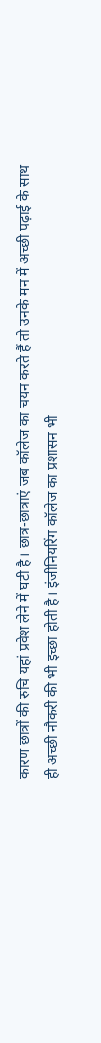कारण छात्रों की रुचि यहां प्रवेश लेने में घटी है। छात्र-छात्राएं जब कॉलेज का चयन करते हैं तो उनके मन में अच्छी पढ़ाई के साथ ही अच्छी नौकरी की भी इच्छा होती है। इंजीनियरिंग कॉलेज का प्रशासन भी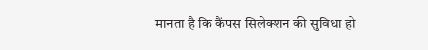मानता है कि कैंपस सिलेक्शन की सुविधा हो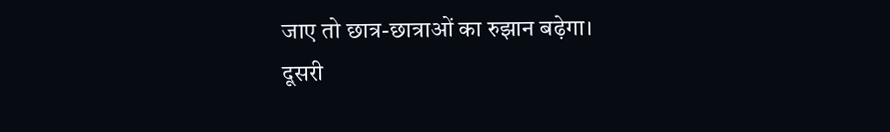जाए तो छात्र-छात्राओं का रुझान बढ़ेगा।
दूसरी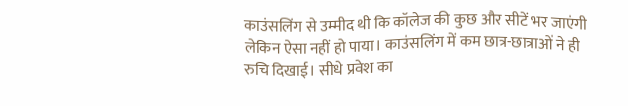काउंसलिंग से उम्मीद थी कि कॉलेज की कुछ और सीटें भर जाएंगी लेकिन ऐसा नहीं हो पाया। काउंसलिंग में कम छात्र-छात्राओं ने ही रुचि दिखाई। सीधे प्रवेश का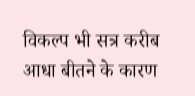विकल्प भी सत्र करीब आधा बीतने के कारण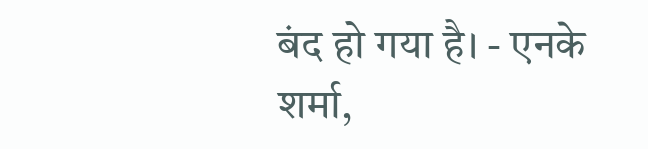बंद हो गया है। - एनके शर्मा,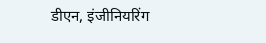डीएन, इंजीनियरिंग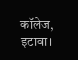कॉलेज, इटावा।